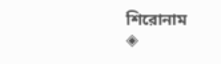শিরোনাম
◈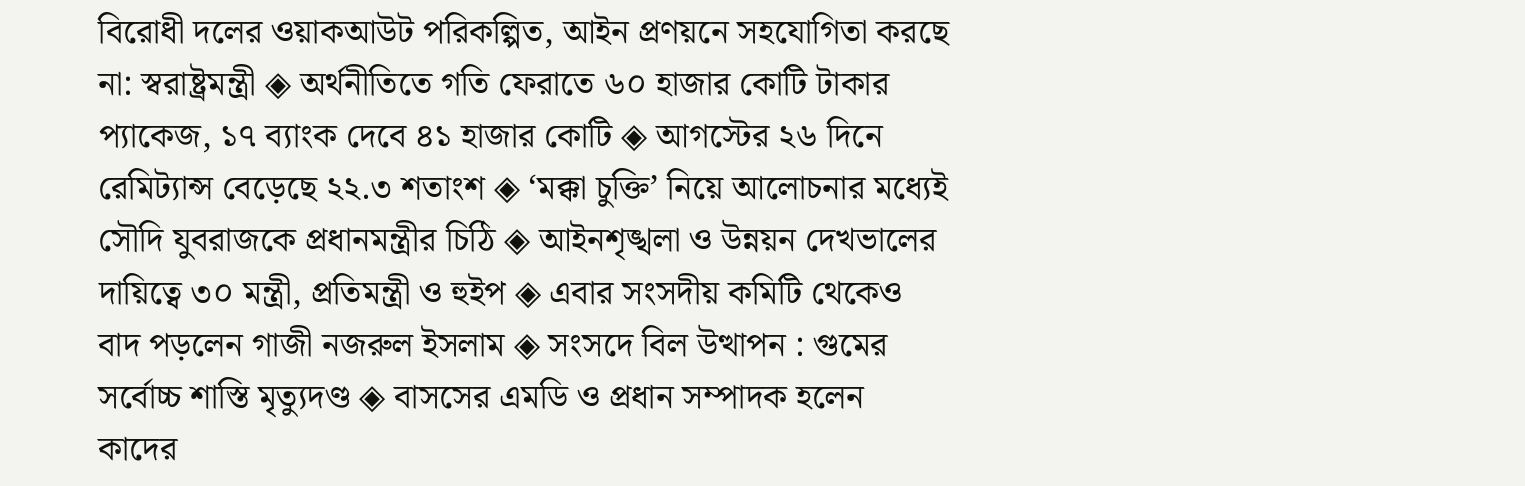বিরোধী দলের ওয়াকআউট পরিকল্পিত, আইন প্রণয়নে সহযোগিতা করছে না: স্বরাষ্ট্রমন্ত্রী ◈ অর্থনীতিতে গতি ফেরাতে ৬০ হাজার কোটি টাকার প্যাকেজ, ১৭ ব্যাংক দেবে ৪১ হাজার কোটি ◈ আগস্টের ২৬ দিনে রেমিট্যান্স বেড়েছে ২২.৩ শতাংশ ◈ ‘মক্কা চুক্তি’ নিয়ে আলোচনার মধ্যেই সৌদি যুবরাজকে প্রধানমন্ত্রীর চিঠি ◈ আইনশৃঙ্খলা ও উন্নয়ন দেখভালের দায়িত্বে ৩০ মন্ত্রী, প্রতিমন্ত্রী ও হুইপ ◈ এবার সংসদীয় কমিটি থেকেও বাদ পড়লেন গাজী নজরুল ইসলাম ◈ সংসদে বিল উত্থাপন : গুমের সর্বোচ্চ শাস্তি মৃত্যুদণ্ড ◈ বাসসের এমডি ও প্রধান সম্পাদক হলেন কাদের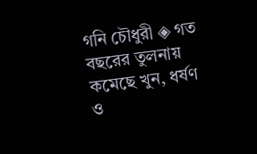গনি চৌধুরী ◈ গত বছরের তুলনায় কমেছে খুন, ধর্ষণ ও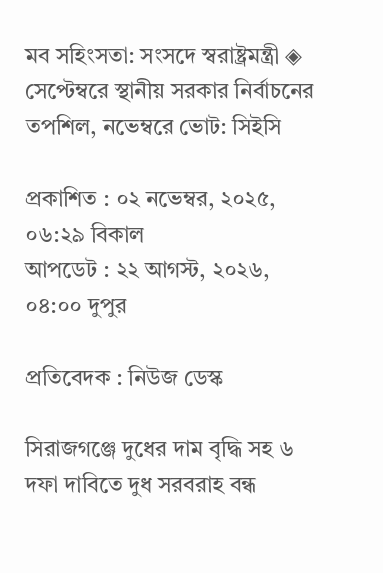মব সহিংসতা: সংসদে স্বরাষ্ট্রমন্ত্রী ◈ সেপ্টেম্বরে স্থানীয় সরকার নির্বাচনের তপশিল, নভেম্বরে ভোট: সিইসি

প্রকাশিত : ০২ নভেম্বর, ২০২৫, ০৬:২৯ বিকাল
আপডেট : ২২ আগস্ট, ২০২৬, ০৪:০০ দুপুর

প্রতিবেদক : নিউজ ডেস্ক

সিরাজগঞ্জে দুধের দাম বৃদ্ধি সহ ৬ দফা দাবিতে দুধ সরবরাহ বন্ধ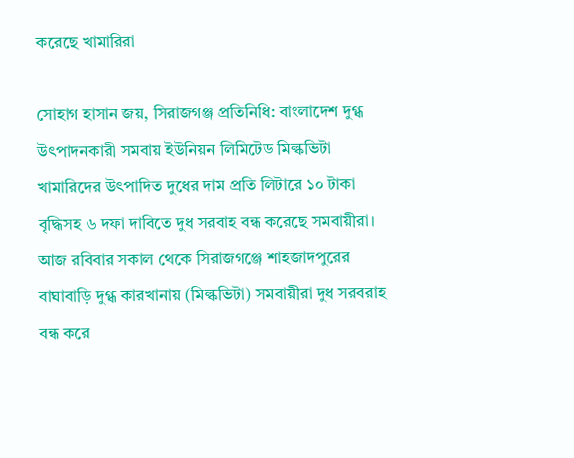করেছে খামারিরা

সোহাগ হাসান জয়, সিরাজগঞ্জ প্রতিনিধি: বাংলাদেশ দুগ্ধ উৎপাদনকারী সমবায় ইউনিয়ন লিমিটেড মিল্কভিটা খামারিদের উৎপাদিত দুধের দাম প্রতি লিটারে ১০ টাকা বৃদ্ধিসহ ৬ দফা দাবিতে দুধ সরবাহ বন্ধ করেছে সমবায়ীরা। আজ রবিবার সকাল থেকে সিরাজগঞ্জে শাহজাদপুরের বাঘাবাড়ি দুগ্ধ কারখানায় (মিল্কভিটা) সমবায়ীরা দুধ সরবরাহ বন্ধ করে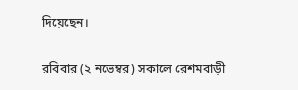দিয়েছেন।

রবিবার (২ নভেম্বর) সকালে রেশমবাড়ী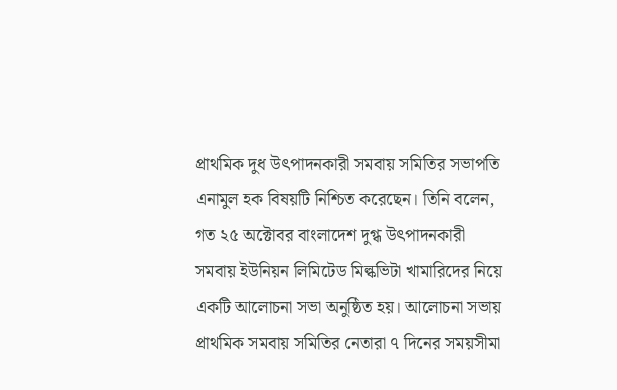প্রাথমিক দুধ উৎপাদনকারী সমবায় সমিতির সভাপতি এনামুল হক বিষয়টি নিশ্চিত করেছেন। তিনি বলেন, গত ২৫ অক্টোবর বাংলাদেশ দুগ্ধ উৎপাদনকারী সমবায় ইউনিয়ন লিমিটেড মিল্কভিটা খামারিদের নিয়ে একটি আলোচনা সভা অনুষ্ঠিত হয়। আলোচনা সভায় প্রাথমিক সমবায় সমিতির নেতারা ৭ দিনের সময়সীমা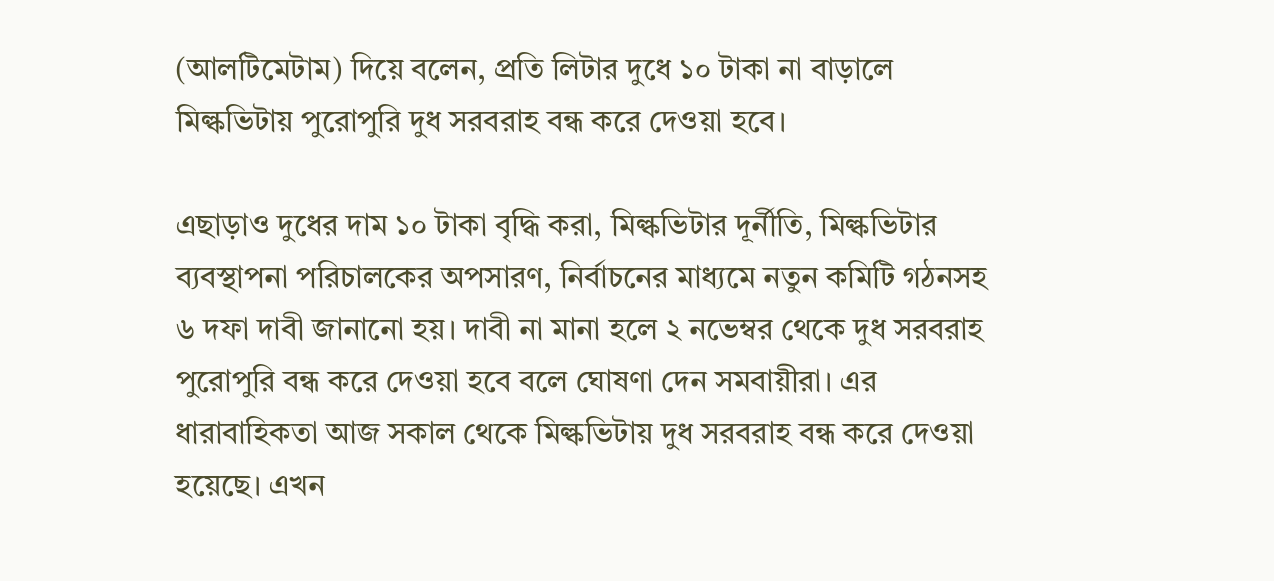(আলটিমেটাম) দিয়ে বলেন, প্রতি লিটার দুধে ১০ টাকা না বাড়ালে মিল্কভিটায় পুরোপুরি দুধ সরবরাহ বন্ধ করে দেওয়া হবে।

এছাড়াও দুধের দাম ১০ টাকা বৃদ্ধি করা, মিল্কভিটার দূর্নীতি, মিল্কভিটার ব্যবস্থাপনা পরিচালকের অপসারণ, নির্বাচনের মাধ্যমে নতুন কমিটি গঠনসহ ৬ দফা দাবী জানানো হয়। দাবী না মানা হলে ২ নভেম্বর থেকে দুধ সরবরাহ পুরোপুরি বন্ধ করে দেওয়া হবে বলে ঘোষণা দেন সমবায়ীরা। এর ধারাবাহিকতা আজ সকাল থেকে মিল্কভিটায় দুধ সরবরাহ বন্ধ করে দেওয়া হয়েছে। এখন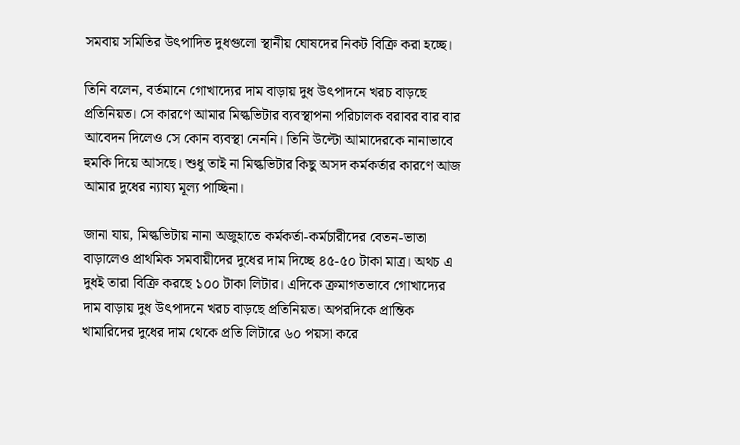সমবায় সমিতির উৎপাদিত দুধগুলো স্থানীয় ঘোষদের নিকট বিক্রি করা হচ্ছে।

তিনি বলেন, বর্তমানে গোখাদ্যের দাম বাড়ায় দুধ উৎপাদনে খরচ বাড়ছে প্রতিনিয়ত। সে কারণে আমার মিল্কভিটার ব্যবস্থাপনা পরিচালক বরাবর বার বার আবেদন দিলেও সে কোন ব্যবস্থা নেননি। তিনি উল্টো আমাদেরকে নানাভাবে হুমকি দিয়ে আসছে। শুধু তাই না মিল্কভিটার কিছু অসদ কর্মকর্তার কারণে আজ আমার দুধের ন্যায্য মূল্য পাচ্ছিনা।

জানা যায়, মিল্কভিটায় নানা অজুহাতে কর্মকর্তা-কর্মচারীদের বেতন-ভাতা বাড়ালেও প্রাথমিক সমবায়ীদের দুধের দাম দিচ্ছে ৪৫-৫০ টাকা মাত্র। অথচ এ দুধই তারা বিক্রি করছে ১০০ টাকা লিটার। এদিকে ক্রমাগতভাবে গোখাদ্যের দাম বাড়ায় দুধ উৎপাদনে খরচ বাড়ছে প্রতিনিয়ত। অপরদিকে প্রান্তিক খামারিদের দুধের দাম থেকে প্রতি লিটারে ৬০ পয়সা করে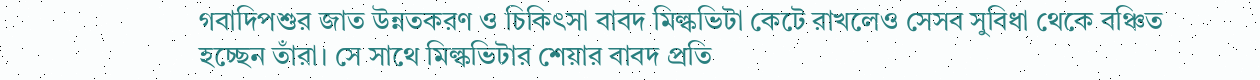গবাদিপশুর জাত উন্নতকরণ ও চিকিৎসা বাবদ মিল্কভিটা কেটে রাখলেও সেসব সুবিধা থেকে বঞ্চিত হচ্ছেন তাঁরা। সে সাথে মিল্কভিটার শেয়ার বাবদ প্রতি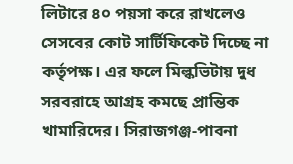লিটারে ৪০ পয়সা করে রাখলেও সেসবের কোট সার্টিফিকেট দিচ্ছে না কর্তৃপক্ষ। এর ফলে মিল্কভিটায় দুধ সরবরাহে আগ্রহ কমছে প্রান্তিক খামারিদের। সিরাজগঞ্জ-পাবনা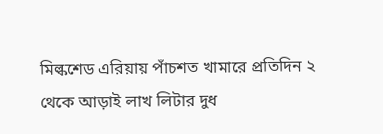মিল্কশেড এরিয়ায় পাঁচশত খামারে প্রতিদিন ২ থেকে আড়াই লাখ লিটার দুধ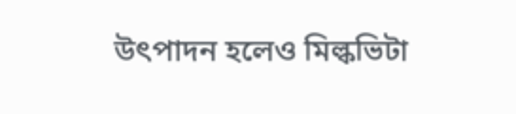উৎপাদন হলেও মিল্কভিটা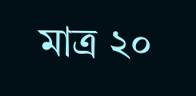মাত্র ২০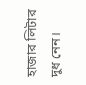হাজার লিটার দুধ নেন।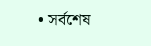• সর্বশেষ